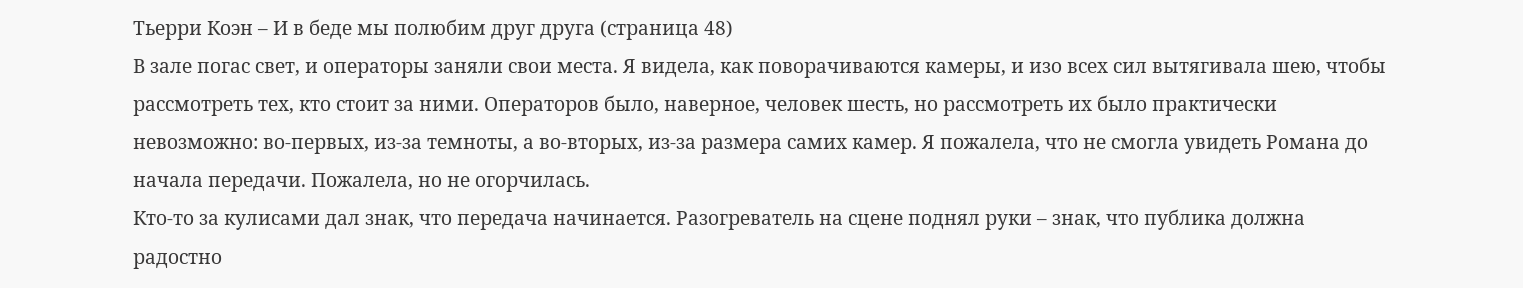Тьерри Коэн – И в беде мы полюбим друг друга (страница 48)
В зале погас свет, и операторы заняли свои места. Я видела, как поворачиваются камеры, и изо всех сил вытягивала шею, чтобы рассмотреть тех, кто стоит за ними. Операторов было, наверное, человек шесть, но рассмотреть их было практически невозможно: во-первых, из-за темноты, а во-вторых, из-за размера самих камер. Я пожалела, что не смогла увидеть Романа до начала передачи. Пожалела, но не огорчилась.
Кто-то за кулисами дал знак, что передача начинается. Разогреватель на сцене поднял руки – знак, что публика должна радостно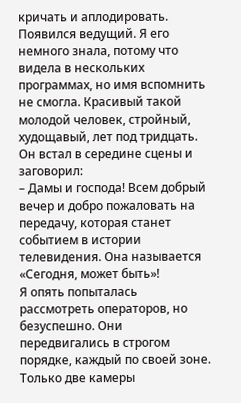кричать и аплодировать.
Появился ведущий. Я его немного знала, потому что видела в нескольких программах, но имя вспомнить не смогла. Красивый такой молодой человек, стройный, худощавый, лет под тридцать. Он встал в середине сцены и заговорил:
– Дамы и господа! Всем добрый вечер и добро пожаловать на передачу, которая станет событием в истории телевидения. Она называется «Сегодня, может быть»!
Я опять попыталась рассмотреть операторов, но безуспешно. Они передвигались в строгом порядке, каждый по своей зоне. Только две камеры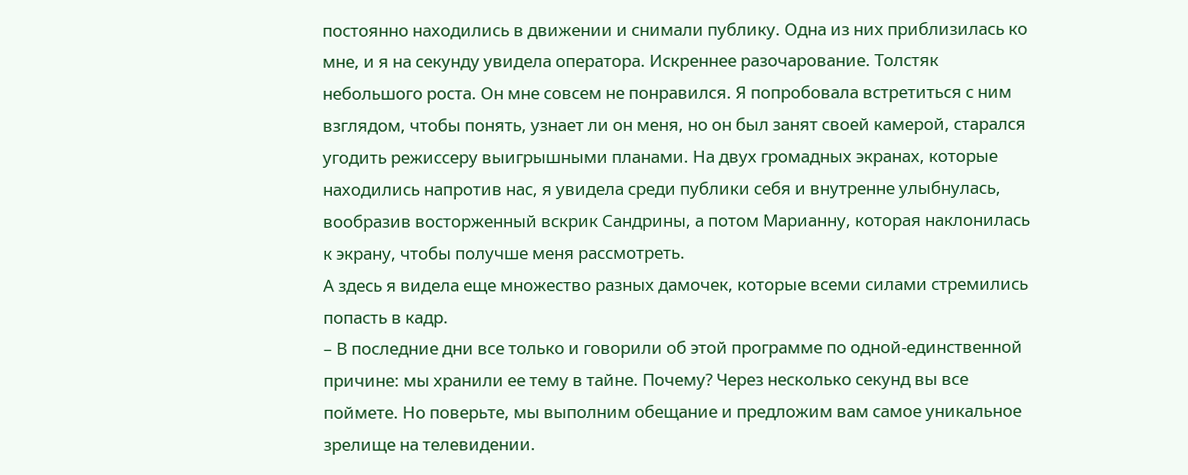постоянно находились в движении и снимали публику. Одна из них приблизилась ко мне, и я на секунду увидела оператора. Искреннее разочарование. Толстяк небольшого роста. Он мне совсем не понравился. Я попробовала встретиться с ним взглядом, чтобы понять, узнает ли он меня, но он был занят своей камерой, старался угодить режиссеру выигрышными планами. На двух громадных экранах, которые находились напротив нас, я увидела среди публики себя и внутренне улыбнулась, вообразив восторженный вскрик Сандрины, а потом Марианну, которая наклонилась к экрану, чтобы получше меня рассмотреть.
А здесь я видела еще множество разных дамочек, которые всеми силами стремились попасть в кадр.
– В последние дни все только и говорили об этой программе по одной-единственной причине: мы хранили ее тему в тайне. Почему? Через несколько секунд вы все поймете. Но поверьте, мы выполним обещание и предложим вам самое уникальное зрелище на телевидении.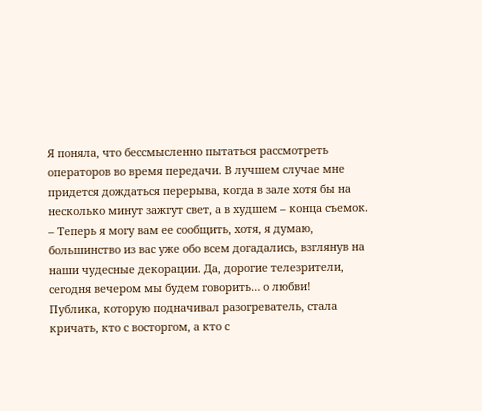Я поняла, что бессмысленно пытаться рассмотреть операторов во время передачи. В лучшем случае мне придется дождаться перерыва, когда в зале хотя бы на несколько минут зажгут свет, а в худшем – конца съемок.
– Теперь я могу вам ее сообщить, хотя, я думаю, большинство из вас уже обо всем догадались, взглянув на наши чудесные декорации. Да, дорогие телезрители, сегодня вечером мы будем говорить… о любви!
Публика, которую подначивал разогреватель, стала кричать, кто с восторгом, а кто с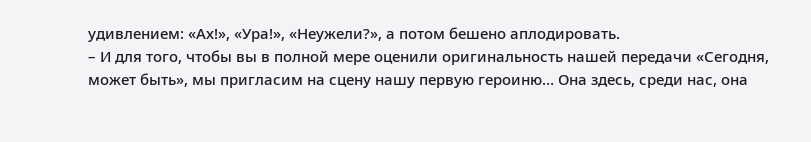удивлением: «Ах!», «Ура!», «Неужели?», а потом бешено аплодировать.
– И для того, чтобы вы в полной мере оценили оригинальность нашей передачи «Сегодня, может быть», мы пригласим на сцену нашу первую героиню… Она здесь, среди нас, она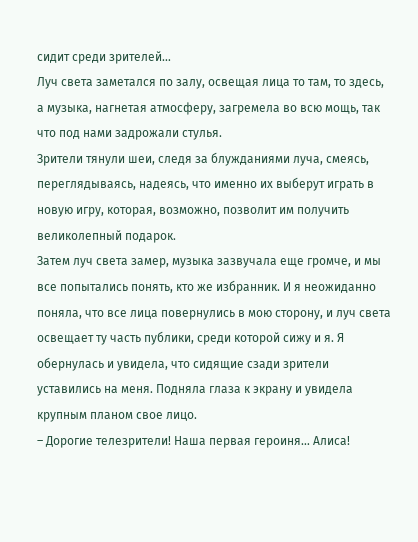сидит среди зрителей…
Луч света заметался по залу, освещая лица то там, то здесь, а музыка, нагнетая атмосферу, загремела во всю мощь, так что под нами задрожали стулья.
Зрители тянули шеи, следя за блужданиями луча, смеясь, переглядываясь, надеясь, что именно их выберут играть в новую игру, которая, возможно, позволит им получить великолепный подарок.
Затем луч света замер, музыка зазвучала еще громче, и мы все попытались понять, кто же избранник. И я неожиданно поняла, что все лица повернулись в мою сторону, и луч света освещает ту часть публики, среди которой сижу и я. Я обернулась и увидела, что сидящие сзади зрители уставились на меня. Подняла глаза к экрану и увидела крупным планом свое лицо.
– Дорогие телезрители! Наша первая героиня… Алиса!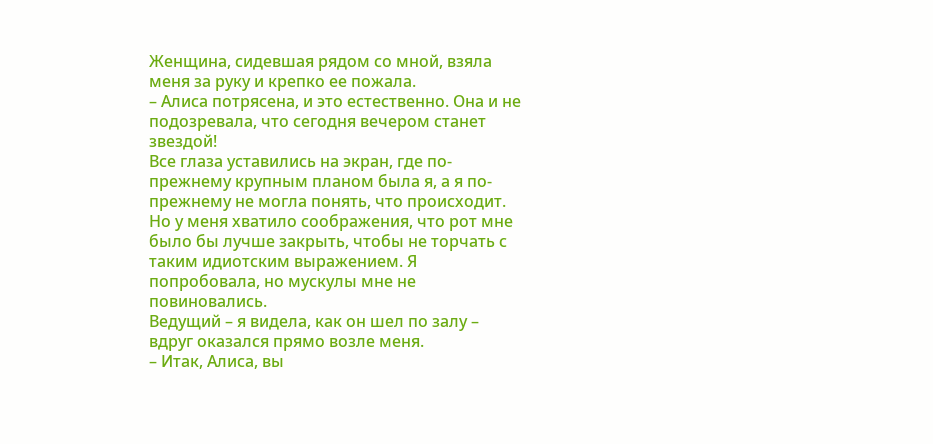Женщина, сидевшая рядом со мной, взяла меня за руку и крепко ее пожала.
– Алиса потрясена, и это естественно. Она и не подозревала, что сегодня вечером станет звездой!
Все глаза уставились на экран, где по-прежнему крупным планом была я, а я по-прежнему не могла понять, что происходит. Но у меня хватило соображения, что рот мне было бы лучше закрыть, чтобы не торчать с таким идиотским выражением. Я попробовала, но мускулы мне не повиновались.
Ведущий – я видела, как он шел по залу – вдруг оказался прямо возле меня.
– Итак, Алиса, вы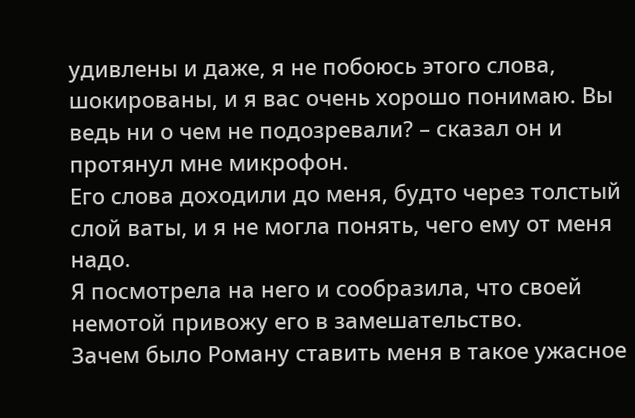удивлены и даже, я не побоюсь этого слова, шокированы, и я вас очень хорошо понимаю. Вы ведь ни о чем не подозревали? – сказал он и протянул мне микрофон.
Его слова доходили до меня, будто через толстый слой ваты, и я не могла понять, чего ему от меня надо.
Я посмотрела на него и сообразила, что своей немотой привожу его в замешательство.
Зачем было Роману ставить меня в такое ужасное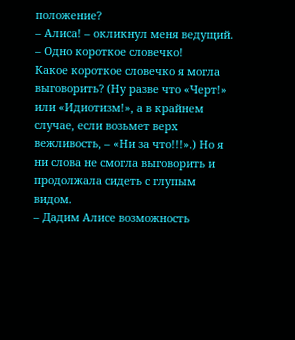положение?
– Алиса! – окликнул меня ведущий. – Одно короткое словечко!
Какое короткое словечко я могла выговорить? (Ну разве что «Черт!» или «Идиотизм!», а в крайнем случае, если возьмет верх вежливость, – «Ни за что!!!».) Но я ни слова не смогла выговорить и продолжала сидеть с глупым видом.
– Дадим Алисе возможность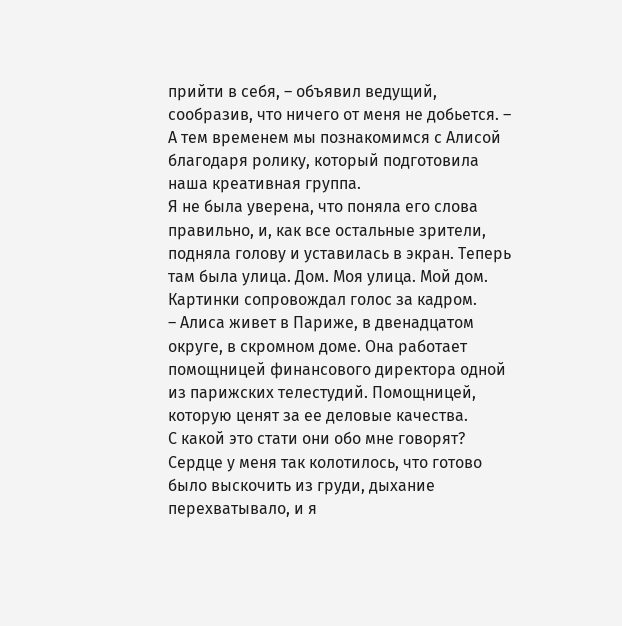прийти в себя, – объявил ведущий, сообразив, что ничего от меня не добьется. – А тем временем мы познакомимся с Алисой благодаря ролику, который подготовила наша креативная группа.
Я не была уверена, что поняла его слова правильно, и, как все остальные зрители, подняла голову и уставилась в экран. Теперь там была улица. Дом. Моя улица. Мой дом.
Картинки сопровождал голос за кадром.
– Алиса живет в Париже, в двенадцатом округе, в скромном доме. Она работает помощницей финансового директора одной из парижских телестудий. Помощницей, которую ценят за ее деловые качества.
С какой это стати они обо мне говорят? Сердце у меня так колотилось, что готово было выскочить из груди, дыхание перехватывало, и я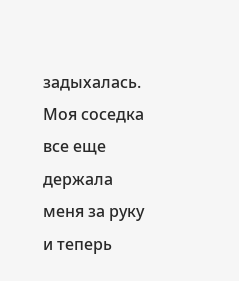задыхалась.
Моя соседка все еще держала меня за руку и теперь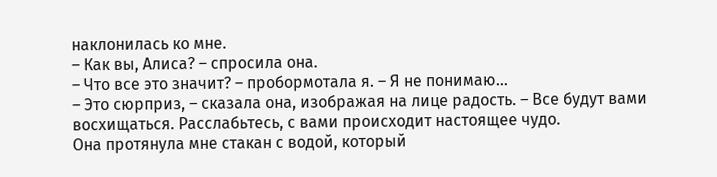наклонилась ко мне.
– Как вы, Алиса? – спросила она.
– Что все это значит? – пробормотала я. – Я не понимаю…
– Это сюрприз, – сказала она, изображая на лице радость. – Все будут вами восхищаться. Расслабьтесь, с вами происходит настоящее чудо.
Она протянула мне стакан с водой, который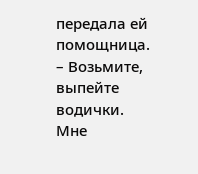передала ей помощница.
– Возьмите, выпейте водички.
Мне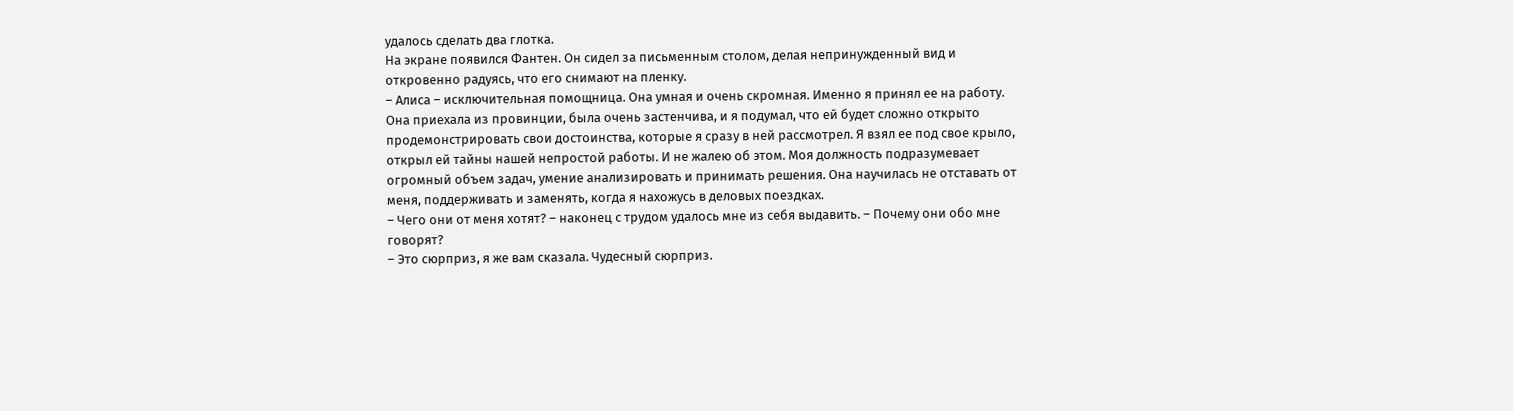удалось сделать два глотка.
На экране появился Фантен. Он сидел за письменным столом, делая непринужденный вид и откровенно радуясь, что его снимают на пленку.
– Алиса – исключительная помощница. Она умная и очень скромная. Именно я принял ее на работу. Она приехала из провинции, была очень застенчива, и я подумал, что ей будет сложно открыто продемонстрировать свои достоинства, которые я сразу в ней рассмотрел. Я взял ее под свое крыло, открыл ей тайны нашей непростой работы. И не жалею об этом. Моя должность подразумевает огромный объем задач, умение анализировать и принимать решения. Она научилась не отставать от меня, поддерживать и заменять, когда я нахожусь в деловых поездках.
– Чего они от меня хотят? – наконец с трудом удалось мне из себя выдавить. – Почему они обо мне говорят?
– Это сюрприз, я же вам сказала. Чудесный сюрприз.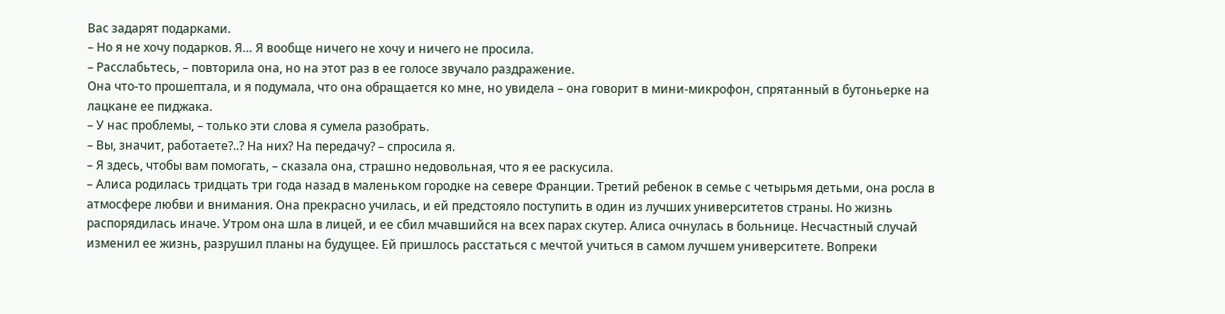Вас задарят подарками.
– Но я не хочу подарков. Я… Я вообще ничего не хочу и ничего не просила.
– Расслабьтесь, – повторила она, но на этот раз в ее голосе звучало раздражение.
Она что-то прошептала, и я подумала, что она обращается ко мне, но увидела – она говорит в мини-микрофон, спрятанный в бутоньерке на лацкане ее пиджака.
– У нас проблемы, – только эти слова я сумела разобрать.
– Вы, значит, работаете?..? На них? На передачу? – спросила я.
– Я здесь, чтобы вам помогать, – сказала она, страшно недовольная, что я ее раскусила.
– Алиса родилась тридцать три года назад в маленьком городке на севере Франции. Третий ребенок в семье с четырьмя детьми, она росла в атмосфере любви и внимания. Она прекрасно училась, и ей предстояло поступить в один из лучших университетов страны. Но жизнь распорядилась иначе. Утром она шла в лицей, и ее сбил мчавшийся на всех парах скутер. Алиса очнулась в больнице. Несчастный случай изменил ее жизнь, разрушил планы на будущее. Ей пришлось расстаться с мечтой учиться в самом лучшем университете. Вопреки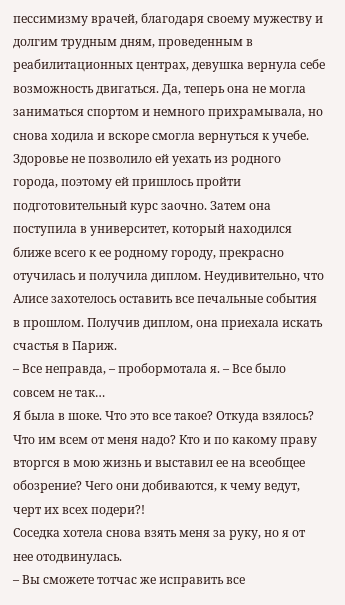пессимизму врачей, благодаря своему мужеству и долгим трудным дням, проведенным в реабилитационных центрах, девушка вернула себе возможность двигаться. Да, теперь она не могла заниматься спортом и немного прихрамывала, но снова ходила и вскоре смогла вернуться к учебе. Здоровье не позволило ей уехать из родного города, поэтому ей пришлось пройти подготовительный курс заочно. Затем она поступила в университет, который находился ближе всего к ее родному городу, прекрасно отучилась и получила диплом. Неудивительно, что Алисе захотелось оставить все печальные события в прошлом. Получив диплом, она приехала искать счастья в Париж.
– Все неправда, – пробормотала я. – Все было совсем не так…
Я была в шоке. Что это все такое? Откуда взялось? Что им всем от меня надо? Кто и по какому праву вторгся в мою жизнь и выставил ее на всеобщее обозрение? Чего они добиваются, к чему ведут, черт их всех подери?!
Соседка хотела снова взять меня за руку, но я от нее отодвинулась.
– Вы сможете тотчас же исправить все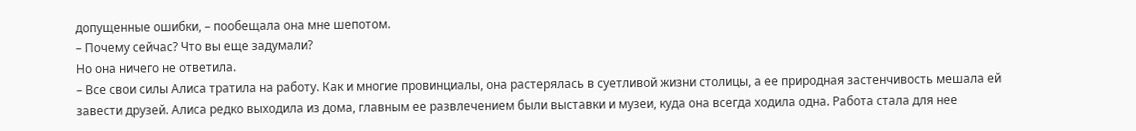допущенные ошибки, – пообещала она мне шепотом.
– Почему сейчас? Что вы еще задумали?
Но она ничего не ответила.
– Все свои силы Алиса тратила на работу. Как и многие провинциалы, она растерялась в суетливой жизни столицы, а ее природная застенчивость мешала ей завести друзей. Алиса редко выходила из дома, главным ее развлечением были выставки и музеи, куда она всегда ходила одна. Работа стала для нее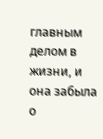главным делом в жизни, и она забыла о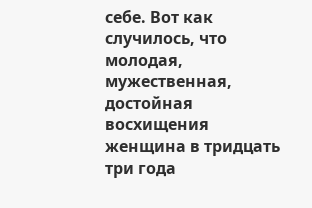себе. Вот как случилось, что молодая, мужественная, достойная восхищения женщина в тридцать три года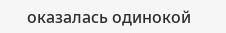оказалась одинокой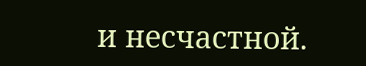и несчастной.